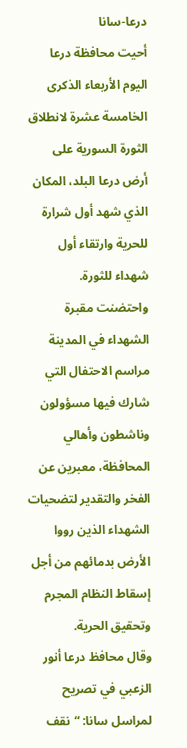درعا-سانا
أحيت محافظة درعا اليوم الأربعاء الذكرى الخامسة عشرة لانطلاق الثورة السورية على أرض درعا البلد، المكان الذي شهد أول شرارة للحرية وارتقاء أول شهداء للثورة.
واحتضنت مقبرة الشهداء في المدينة مراسم الاحتفال التي شارك فيها مسؤولون وناشطون وأهالي المحافظة، معبرين عن الفخر والتقدير لتضحيات الشهداء الذين رووا الأرض بدمائهم من أجل إسقاط النظام المجرم وتحقيق الحرية.
وقال محافظ درعا أنور الزعبي في تصريح لمراسل سانا: “نقف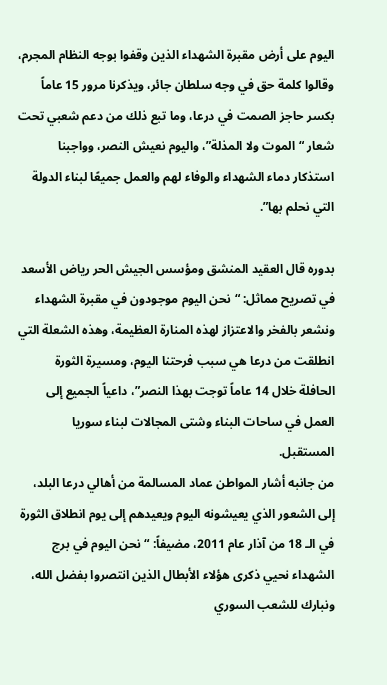اليوم على أرض مقبرة الشهداء الذين وقفوا بوجه النظام المجرم، وقالوا كلمة حق في وجه سلطان جائر، ويذكرنا مرور 15 عاماً بكسر حاجز الصمت في درعا، وما تبع ذلك من دعم شعبي تحت شعار “الموت ولا المذلة”، واليوم نعيش النصر، وواجبنا استذكار دماء الشهداء والوفاء لهم والعمل جميعًا لبناء الدولة التي نحلم بها”.

بدوره قال العقيد المنشق ومؤسس الجيش الحر رياض الأسعد في تصريح مماثل: “نحن اليوم موجودون في مقبرة الشهداء ونشعر بالفخر والاعتزاز لهذه المنارة العظيمة، وهذه الشعلة التي انطلقت من درعا هي سبب فرحتنا اليوم، ومسيرة الثورة الحافلة خلال 14 عاماً توجت بهذا النصر”، داعياً الجميع إلى العمل في ساحات البناء وشتى المجالات لبناء سوريا المستقبل.
من جانبه أشار المواطن عماد المسالمة من أهالي درعا البلد، إلى الشعور الذي يعيشونه اليوم ويعيدهم إلى يوم انطلاق الثورة في الـ 18 من آذار عام 2011، مضيفاً: “نحن اليوم في برج الشهداء نحيي ذكرى هؤلاء الأبطال الذين انتصروا بفضل الله، ونبارك للشعب السوري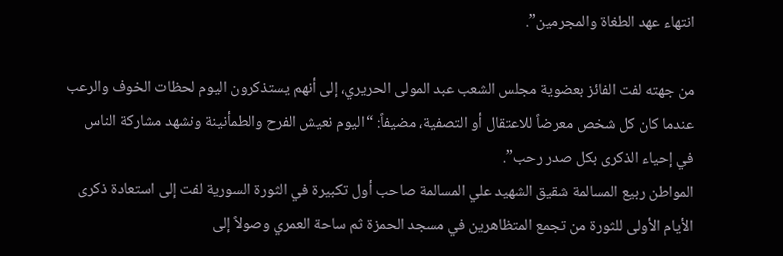انتهاء عهد الطغاة والمجرمين”.

من جهته لفت الفائز بعضوية مجلس الشعب عبد المولى الحريري، إلى أنهم يستذكرون اليوم لحظات الخوف والرعب عندما كان كل شخص معرضاً للاعتقال أو التصفية، مضيفاً: “اليوم نعيش الفرح والطمأنينة ونشهد مشاركة الناس في إحياء الذكرى بكل صدر رحب”.
المواطن ربيع المسالمة شقيق الشهيد علي المسالمة صاحب أول تكبيرة في الثورة السورية لفت إلى استعادة ذكرى الأيام الأولى للثورة من تجمع المتظاهرين في مسجد الحمزة ثم ساحة العمري وصولاً إلى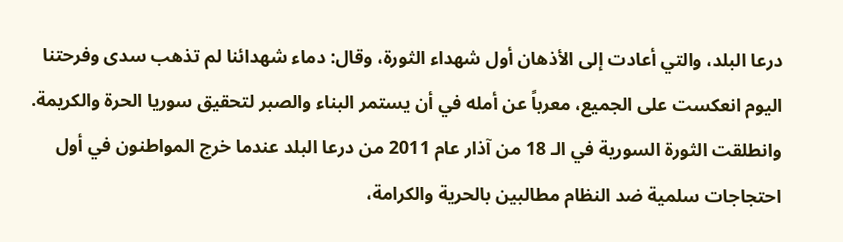درعا البلد، والتي أعادت إلى الأذهان أول شهداء الثورة، وقال: دماء شهدائنا لم تذهب سدى وفرحتنا اليوم انعكست على الجميع، معرباً عن أمله في أن يستمر البناء والصبر لتحقيق سوريا الحرة والكريمة.
وانطلقت الثورة السورية في الـ 18 من آذار عام 2011 من درعا البلد عندما خرج المواطنون في أول احتجاجات سلمية ضد النظام مطالبين بالحرية والكرامة،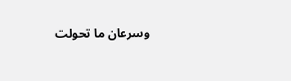وسرعان ما تحولت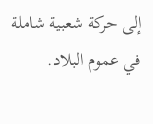إلى حركة شعبية شاملة في عموم البلاد.